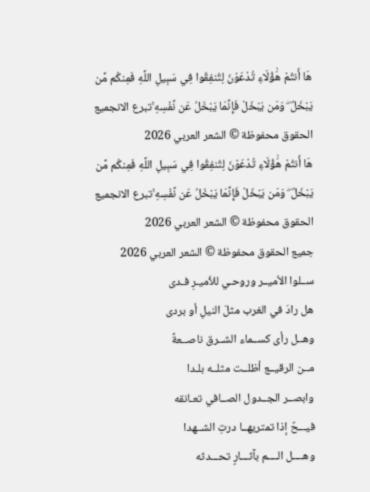هَا أَنتُمْ هَٰؤُلَاءِ تُدْعَوْنَ لِتُنفِقُوا فِي سَبِيلِ اللَّهِ فَمِنكُم مَّن يَبْخَلُ ۖ وَمَن يَبْخَلْ فَإِنَّمَا يَبْخَلُ عَن نَّفْسِهِ ۚتبرع الانجميع الحقوق محفوظة © الشعر العربي 2026
هَا أَنتُمْ هَٰؤُلَاءِ تُدْعَوْنَ لِتُنفِقُوا فِي سَبِيلِ اللَّهِ فَمِنكُم مَّن يَبْخَلُ ۖ وَمَن يَبْخَلْ فَإِنَّمَا يَبْخَلُ عَن نَّفْسِهِ ۚتبرع الانجميع الحقوق محفوظة © الشعر العربي 2026
جميع الحقوق محفوظة © الشعر العربي 2026
ســلوا الأميــر وروحـي للأميـرِ فـدى
هل رادَ في الغرب مثلَ النيلِ أو بردى
وهــل رأى كســماء الشــرق ناصــعةً
مــن الرقيــع أظلــت مثلــه بلـدا
وابصــر الجــدول الصــافي تعـانقه
فيـــحٌ إذا تمتريهــا درتِ الشــهدا
وهــــل الــــم بآثـــارٍ تحـــدثه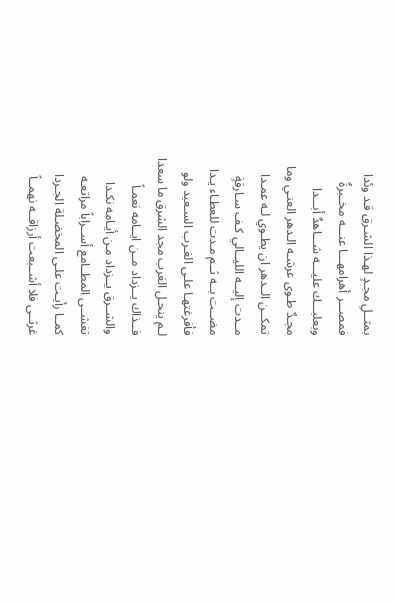بمثــلِ مجـدٍ لهـذا الشـرق قـد وئدا
فمصـــر أهرامهـــا عنـــه مخــبرةٌ
وبعلبـــك عليـــه شـــاهدٌ أبـــدا
مجـدٌ طـوى عرشـه الـدهر العنـي وما
تمكــن الــدهر ان يطـوي لـه عمـدا
مــدت إليــه الليــالي كـف سـارقةٍ
مضــت بــه ثــم مـدت للعطـاء يـدا
فأفرغتهـا علـى الغـرب السـعيد ولو
لـم ينحـل الغرب مجد الشرق ما سعدا
فــذاك يــزداد مــن ايــامه نعمـاً
والشــرق يــزداد مـن أيـامه نكـدا
تغشــى المطــامع أســراباً مراتعـه
كمــا رأيـت علـى المخضـلة الجـردا
غرثــى فلا أشــبعت أرزاقــه نهمــاً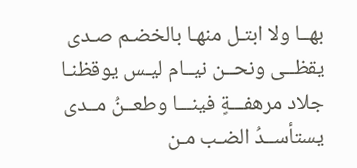بهــا ولا ابتـل منهـا بالخضـم صـدى
يقظــى ونحــن نيــام ليـس يوقظنـا
جلاد مرهفـــةٍ فينـــا وطعــنُ مــدى
يستأســدُ الضـب مـن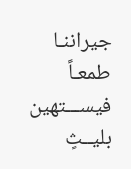جيراننـا طمعـاً
فيســـتهين بليــثٍ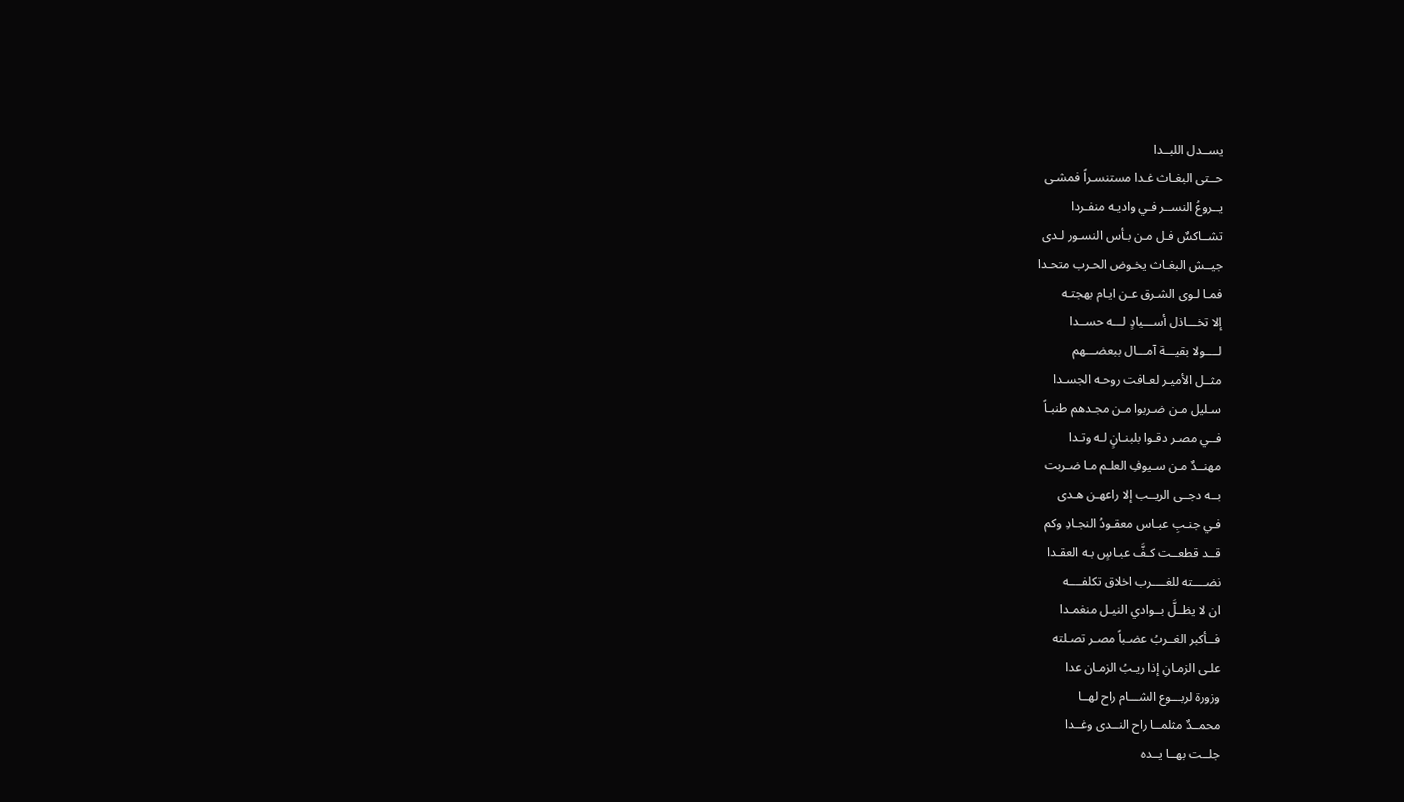يســدل اللبــدا
حــتى البغـاث غـدا مستنسـراً فمشـى
يــروعُ النســر فـي واديـه منفـردا
تشــاكسٌ فـل مـن بـأس النسـور لـدى
جيــش البغـاث يخـوض الحـرب متحـدا
فمـا لـوى الشـرق عـن ايـام بهجتـه
إلا تخـــاذل أســـيادٍ لـــه حســدا
لــــولا بقيـــة آمـــال ببعضـــهم
مثــل الأميـر لعـافت روحـه الجسـدا
سـليل مـن ضـربوا مـن مجـدهم طنبـاً
فــي مصـر دقـوا بلبنـانٍ لـه وتـدا
مهنــدٌ مـن سـيوفِ العلـم مـا ضـربت
بــه دجــى الريــب إلا راعهـن هـدى
فـي جنـبِ عبـاس معقـودُ النجـادِ وكم
قــد قطعــت كـفَّ عبـاسٍ بـه العقـدا
نضــــته للغــــرب اخلاق تكلفــــه
ان لا يظــلَّ بــوادي النيـل منغمـدا
فــأكبر الغــربُ عضـباً مصـر تصـلته
علـى الزمـانِ إذا ريـبُ الزمـان عدا
وزورة لربـــوع الشـــام راح لهــا
محمــدٌ مثلمــا راح النــدى وغــدا
جلــت بهــا يــده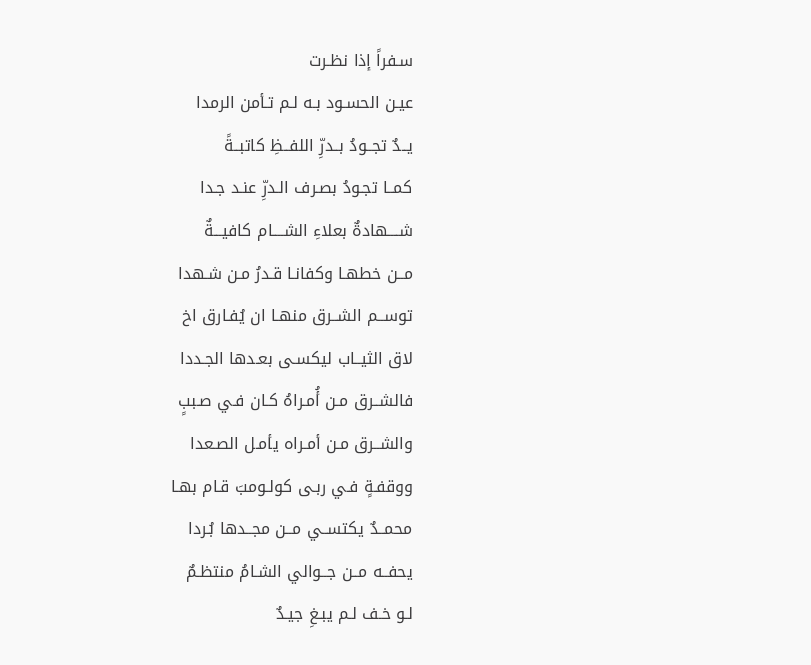سـفراً إذا نظـرت
عيـن الحسـود بـه لـم تـأمن الرمدا
يــدٌ تجــودُ بــدرِّ اللفــظِ كاتبــةً
كمــا تجـودُ بصـرف الـدرِّ عنـد جـدا
شــــهادةٌ بعلاءِ الشــــام كافيـــةٌ
مــن خطهـا وكفانـا قـدرُ مـن شـهدا
توســم الشــرق منهـا ان يُفـارق اخ
لاق الثيــاب ليكسـى بعـدها الجـددا
فالشــرق مـن أُمـراهُ كـان فـي صـببٍ
والشــرق مـن أمـراه يأمـل الصـعدا
ووقفـةٍ فـي ربـى كولـومبَ قـام بهـا
محمــدٌ يكتســي مــن مجــدها بُـردا
يحفــه مــن جــوالي الشـامُ منتظـمٌ
لـو خـف لـم يبـغِ جيـدٌ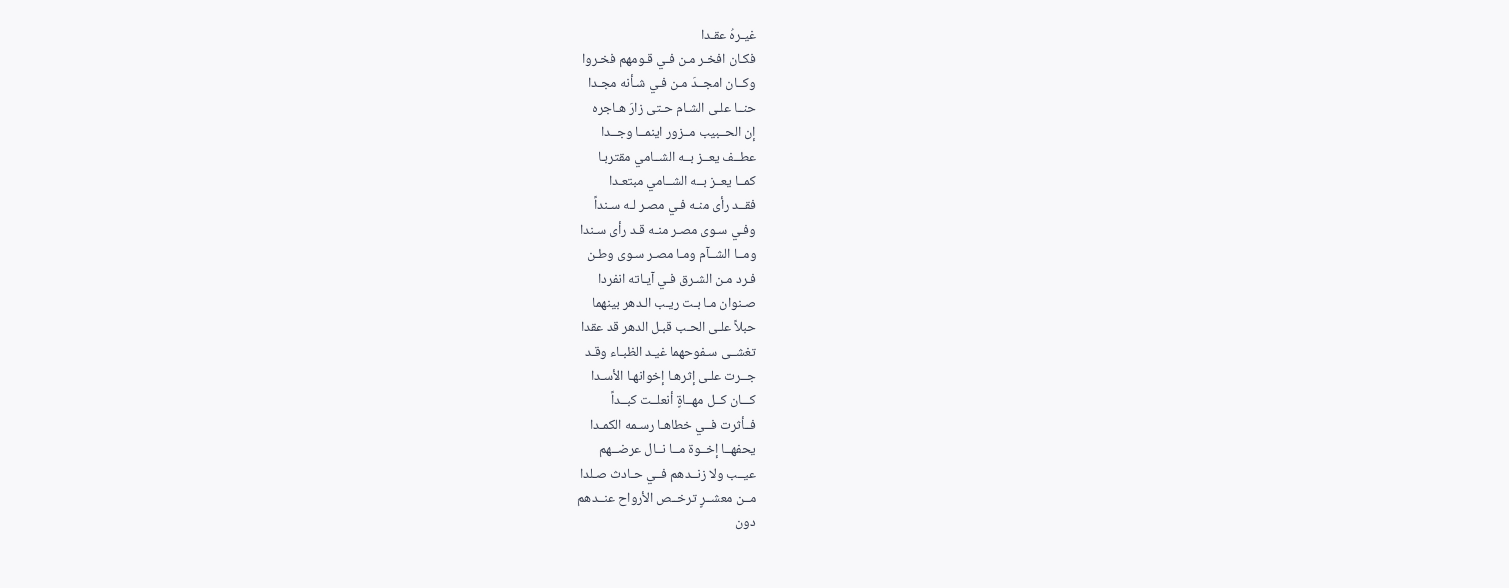غيـرهُ عقـدا
فكـان افخـر مـن فـي قـومهم فخـروا
وكــان امجــدَ مـن فـي شـأنه مجـدا
حنــا علـى الشـام حـتى زارَ هـاجره
إن الحــبيب مــزور اينمــا وجــدا
عطــف يعــز بــه الشــامي مقتربـا
كمــا يعــز بــه الشــامي مبتعـدا
فقــد رأى منـه فـي مصـر لـه سـنداً
وفـي سـوى مصـر منـه قـد رأى سـندا
ومــا الشــآم ومـا مصـر سـوى وطـن
فـرد مـن الشـرق فـي آيـاته انفردا
صـنوان مـا بـت ريـب الـدهر بينهما
حبلاً علـى الحـب قبـل الدهر قد عقدا
تغشــى سـفوحهما غيـد الظبـاء وقـد
جــرت علـى إثرهـا إخوانهـا الأسـدا
كـــان كــل مهــاةٍ أنعلــت كبــداً
فــأثرت فــي خطاهـا رسـمه الكمـدا
يحفهــا إخــوة مــا نــال عرضــهم
عيــب ولا زنــدهم فــي حـادث صـلدا
مــن معشــرٍ ترخــص الأرواح عنــدهم
دون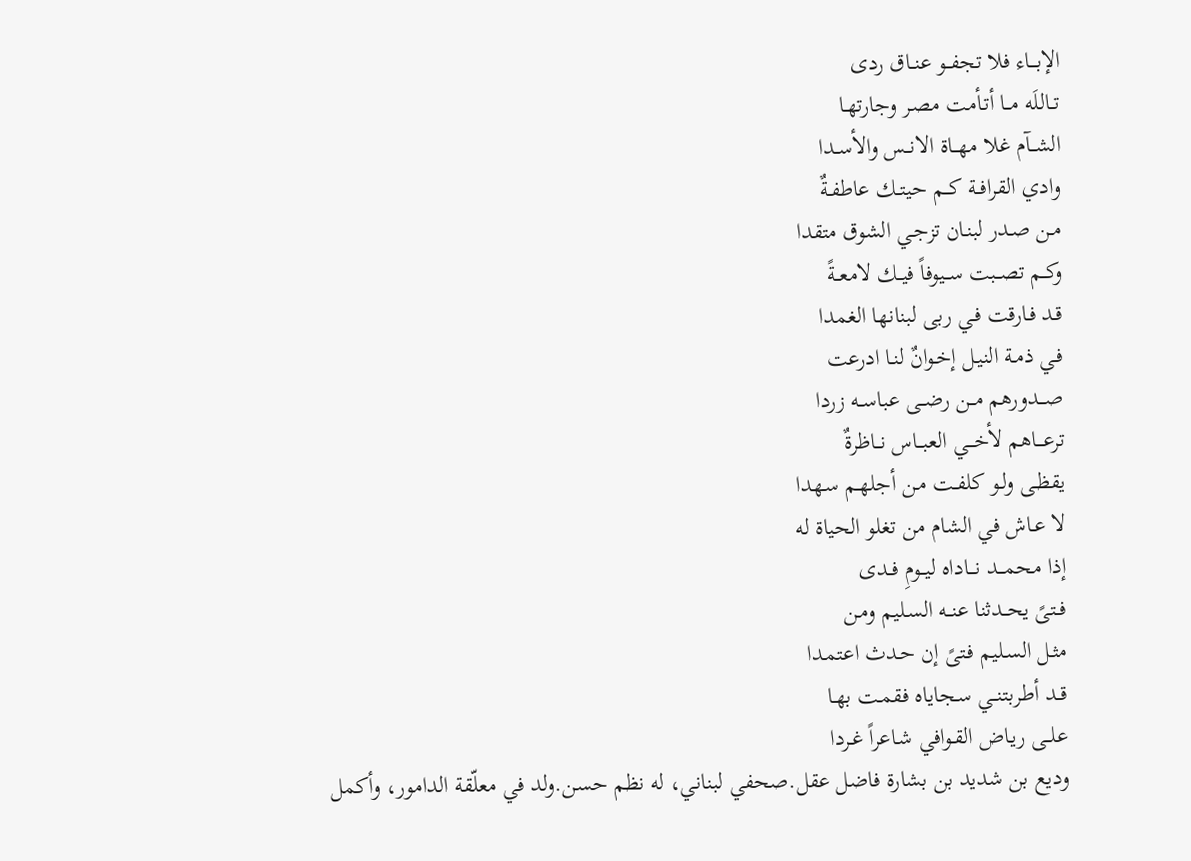الإبـــاء فلا تجفــو عنــاق ردى
تــاللَه مــا أتـأمت مصـر وجارتهـا
الشــآم غلا مهــاة الانــس والأســدا
وادي القرافــة كــم حيتــك عاطفـةٌ
مـن صـدر لبنـان تزجـي الشوق متقدا
وكــم تصــبت ســيوفاً فيــك لامعــةً
قـد فـارقت فـي ربى لبنانها الغمدا
فـي ذمـة النيـل إخـوانٌ لنـا ادرعت
صـــدورهم مــن رضــى عباســه زردا
ترعـــاهم لأخـــي العبــاس نــاظرةٌ
يقظـى ولـو كلفـت مـن أجلهـم سـهدا
لا عـاش في الشام من تغلو الحياة له
إذا محمـــد نـــاداه ليــومِ فــدى
فــتىً يحــدثنا عنــه السـليم ومـن
مثـل السـليم فـتىً إن حـدث اعتمـدا
قــد أطربتنــي سـجاياه فقمـت بهـا
علــى ريـاض القـوافي شـاعراً غـردا
وديع بن شديد بن بشارة فاضل عقل.صحفي لبناني، له نظم حسن.ولد في معلّقة الدامور، وأكمل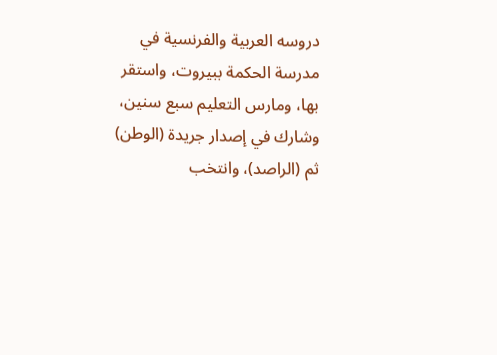دروسه العربية والفرنسية في مدرسة الحكمة ببيروت، واستقر بها، ومارس التعليم سبع سنين، وشارك في إصدار جريدة (الوطن) ثم (الراصد)، وانتخب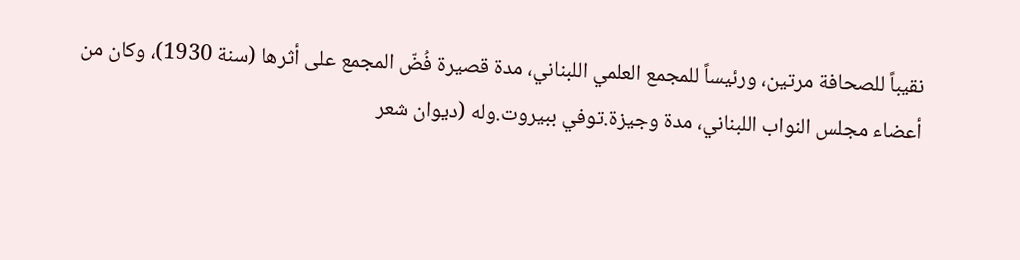نقيباً للصحافة مرتين، ورئيساً للمجمع العلمي اللبناني، مدة قصيرة فُضّ المجمع على أثرها (سنة 1930)، وكان من أعضاء مجلس النواب اللبناني، مدة وجيزة.توفي ببيروت.وله (ديوان شعر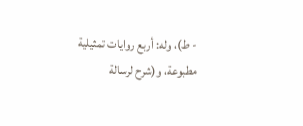- ط)، وله: أربع روايات تمثيلية مطبوعة، و(شرح لرسالة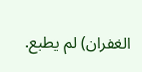الغفران) لم يطبع.